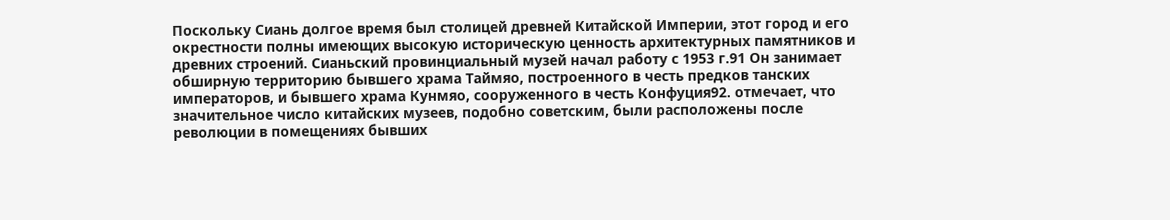Поскольку Сиань долгое время был столицей древней Китайской Империи, этот город и его окрестности полны имеющих высокую историческую ценность архитектурных памятников и древних строений. Сианьский провинциальный музей начал работу с 1953 г.91 Он занимает обширную территорию бывшего храма Таймяо, построенного в честь предков танских императоров, и бывшего храма Кунмяо, сооруженного в честь Конфуция92. отмечает, что значительное число китайских музеев, подобно советским, были расположены после революции в помещениях бывших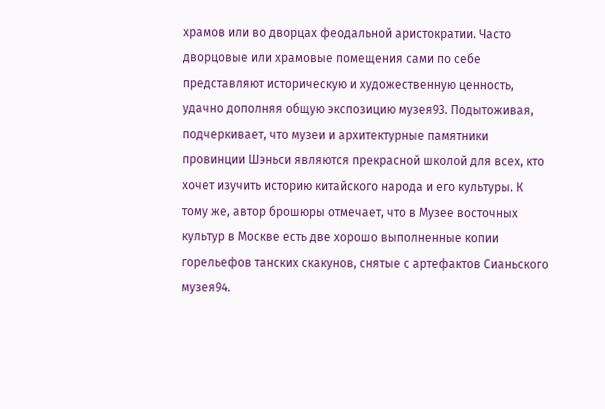храмов или во дворцах феодальной аристократии. Часто дворцовые или храмовые помещения сами по себе представляют историческую и художественную ценность, удачно дополняя общую экспозицию музея93. Подытоживая, подчеркивает, что музеи и архитектурные памятники провинции Шэньси являются прекрасной школой для всех, кто хочет изучить историю китайского народа и его культуры. К тому же, автор брошюры отмечает, что в Музее восточных культур в Москве есть две хорошо выполненные копии горельефов танских скакунов, снятые с артефактов Сианьского музея94.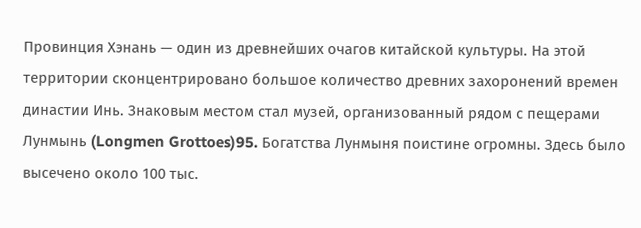Провинция Хэнань — один из древнейших очагов китайской культуры. На этой территории сконцентрировано большое количество древних захоронений времен династии Инь. Знаковым местом стал музей, организованный рядом с пещерами Лунмынь (Longmen Grottoes)95. Богатства Лунмыня поистине огромны. Здесь было высечено около 100 тыс.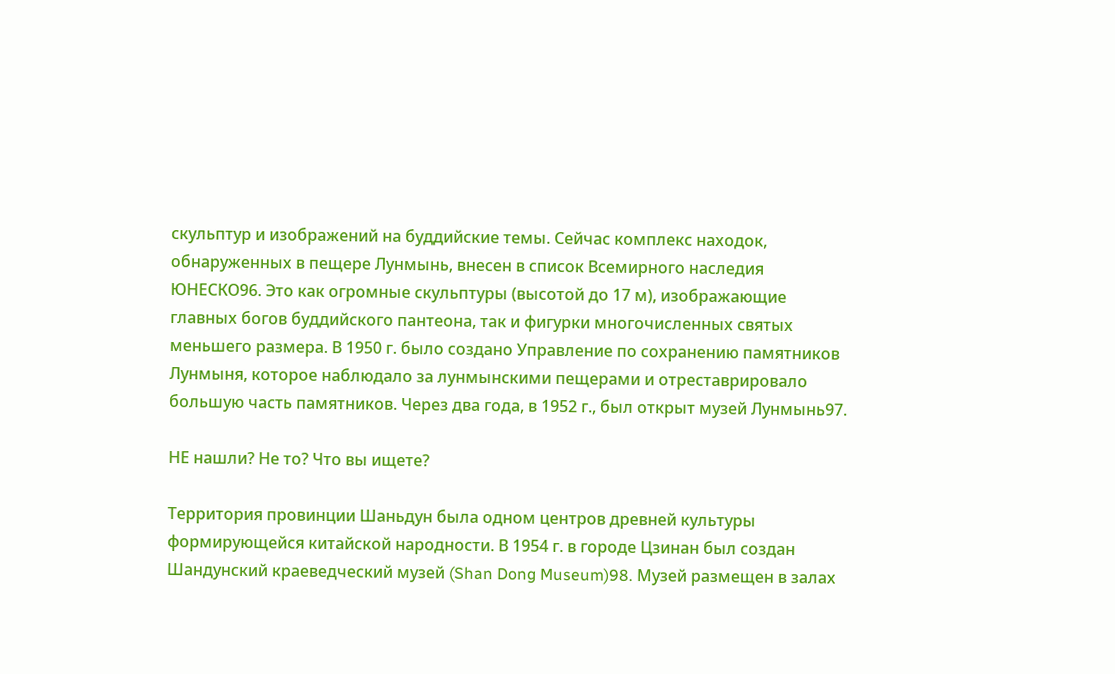скульптур и изображений на буддийские темы. Сейчас комплекс находок, обнаруженных в пещере Лунмынь, внесен в список Всемирного наследия ЮНЕСКО96. Это как огромные скульптуры (высотой до 17 м), изображающие главных богов буддийского пантеона, так и фигурки многочисленных святых меньшего размера. В 1950 г. было создано Управление по сохранению памятников Лунмыня, которое наблюдало за лунмынскими пещерами и отреставрировало большую часть памятников. Через два года, в 1952 г., был открыт музей Лунмынь97.

НЕ нашли? Не то? Что вы ищете?

Территория провинции Шаньдун была одном центров древней культуры формирующейся китайской народности. В 1954 г. в городе Цзинан был создан Шандунский краеведческий музей (Shan Dong Museum)98. Музей размещен в залах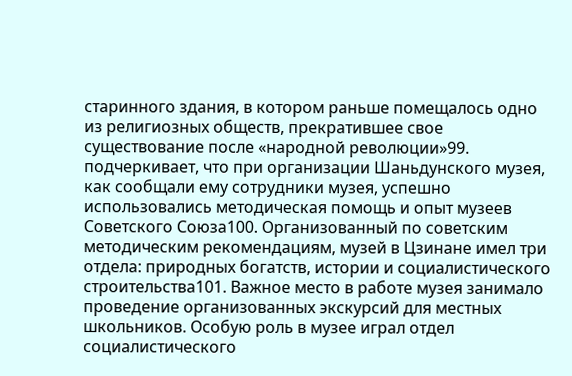старинного здания, в котором раньше помещалось одно из религиозных обществ, прекратившее свое существование после «народной революции»99. подчеркивает, что при организации Шаньдунского музея, как сообщали ему сотрудники музея, успешно использовались методическая помощь и опыт музеев Советского Союза100. Организованный по советским методическим рекомендациям, музей в Цзинане имел три отдела: природных богатств, истории и социалистического строительства101. Важное место в работе музея занимало проведение организованных экскурсий для местных школьников. Особую роль в музее играл отдел социалистического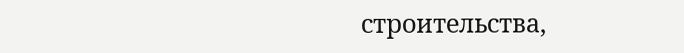строительства,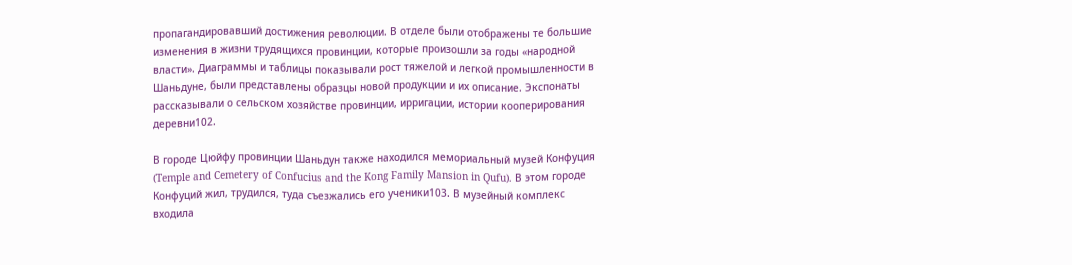пропагандировавший достижения революции. В отделе были отображены те большие изменения в жизни трудящихся провинции, которые произошли за годы «народной власти». Диаграммы и таблицы показывали рост тяжелой и легкой промышленности в Шаньдуне, были представлены образцы новой продукции и их описание. Экспонаты рассказывали о сельском хозяйстве провинции, ирригации, истории кооперирования деревни102.

В городе Цюйфу провинции Шаньдун также находился мемориальный музей Конфуция (Temple and Cemetery of Confucius and the Kong Family Mansion in Qufu). В этом городе Конфуций жил, трудился, туда съезжались его ученики103. В музейный комплекс входила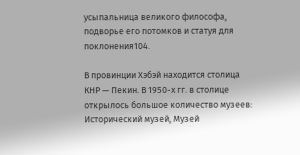усыпальница великого философа, подворье его потомков и статуя для поклонения104.

В провинции Хэбэй находится столица КНР — Пекин. В 1950-х гг. в столице открылось большое количество музеев: Исторический музей, Музей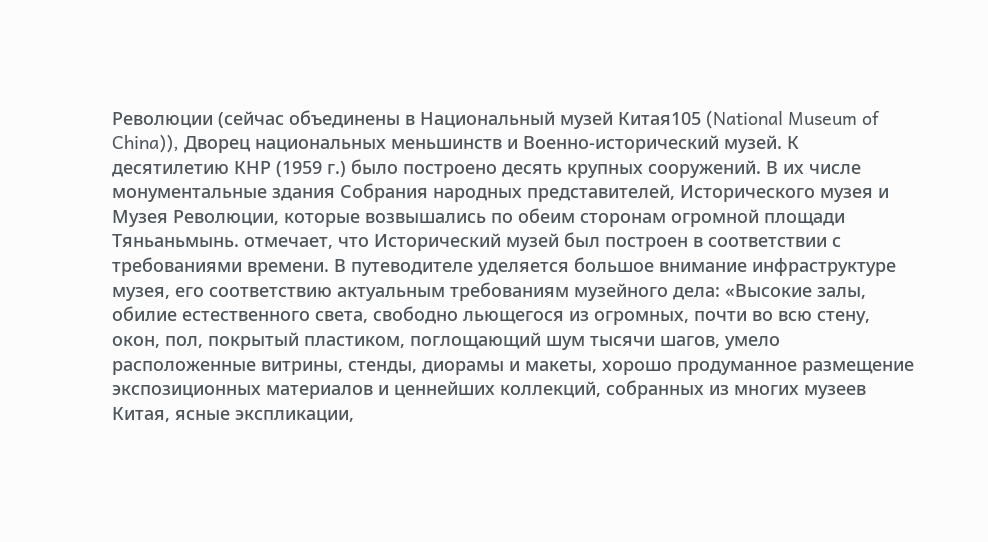Революции (сейчас объединены в Национальный музей Китая105 (National Museum of China)), Дворец национальных меньшинств и Военно-исторический музей. К десятилетию КНР (1959 г.) было построено десять крупных сооружений. В их числе монументальные здания Собрания народных представителей, Исторического музея и Музея Революции, которые возвышались по обеим сторонам огромной площади Тяньаньмынь. отмечает, что Исторический музей был построен в соответствии с требованиями времени. В путеводителе уделяется большое внимание инфраструктуре музея, его соответствию актуальным требованиям музейного дела: «Высокие залы, обилие естественного света, свободно льющегося из огромных, почти во всю стену, окон, пол, покрытый пластиком, поглощающий шум тысячи шагов, умело расположенные витрины, стенды, диорамы и макеты, хорошо продуманное размещение экспозиционных материалов и ценнейших коллекций, собранных из многих музеев Китая, ясные экспликации,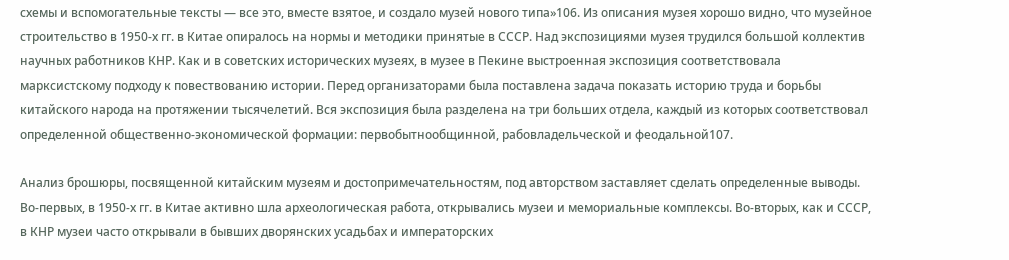схемы и вспомогательные тексты — все это, вместе взятое, и создало музей нового типа»106. Из описания музея хорошо видно, что музейное строительство в 1950-х гг. в Китае опиралось на нормы и методики принятые в СССР. Над экспозициями музея трудился большой коллектив научных работников КНР. Как и в советских исторических музеях, в музее в Пекине выстроенная экспозиция соответствовала марксистскому подходу к повествованию истории. Перед организаторами была поставлена задача показать историю труда и борьбы китайского народа на протяжении тысячелетий. Вся экспозиция была разделена на три больших отдела, каждый из которых соответствовал определенной общественно-экономической формации: первобытнообщинной, рабовладельческой и феодальной107.

Анализ брошюры, посвященной китайским музеям и достопримечательностям, под авторством заставляет сделать определенные выводы. Во-первых, в 1950-х гг. в Китае активно шла археологическая работа, открывались музеи и мемориальные комплексы. Во‑вторых, как и СССР, в КНР музеи часто открывали в бывших дворянских усадьбах и императорских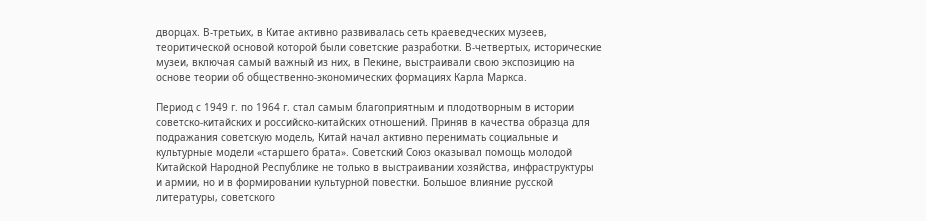дворцах. В-третьих, в Китае активно развивалась сеть краеведческих музеев, теоритической основой которой были советские разработки. В-четвертых, исторические музеи, включая самый важный из них, в Пекине, выстраивали свою экспозицию на основе теории об общественно-экономических формациях Карла Маркса.

Период с 1949 г. по 1964 г. стал самым благоприятным и плодотворным в истории советско-китайских и российско-китайских отношений. Приняв в качества образца для подражания советскую модель, Китай начал активно перенимать социальные и культурные модели «старшего брата». Советский Союз оказывал помощь молодой Китайской Народной Республике не только в выстраивании хозяйства, инфраструктуры и армии, но и в формировании культурной повестки. Большое влияние русской литературы, советского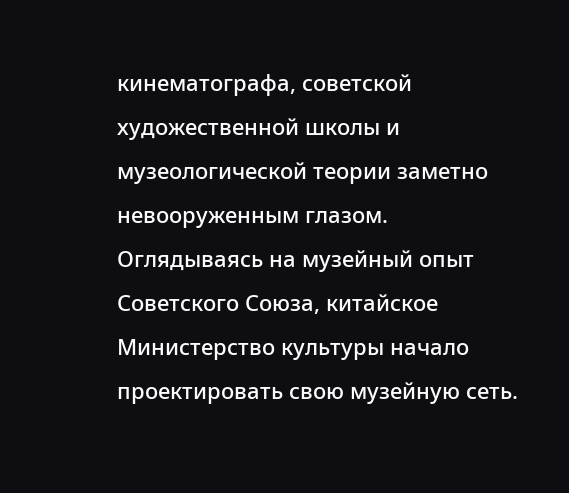кинематографа, советской художественной школы и музеологической теории заметно невооруженным глазом. Оглядываясь на музейный опыт Советского Союза, китайское Министерство культуры начало проектировать свою музейную сеть.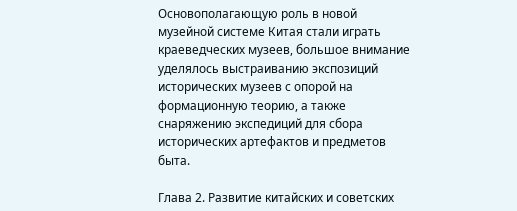Основополагающую роль в новой музейной системе Китая стали играть краеведческих музеев, большое внимание уделялось выстраиванию экспозиций исторических музеев с опорой на формационную теорию, а также снаряжению экспедиций для сбора исторических артефактов и предметов быта.

Глава 2. Развитие китайских и советских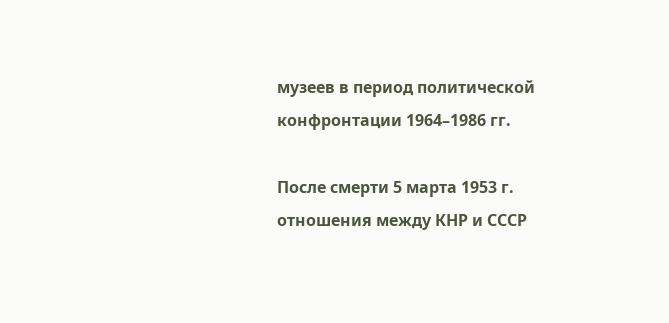музеев в период политической конфронтации 1964–1986 гг.

После смерти 5 марта 1953 г. отношения между КНР и СССР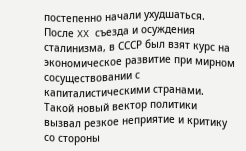постепенно начали ухудшаться. После XX съезда и осуждения сталинизма, в СССР был взят курс на экономическое развитие при мирном сосуществовании с капиталистическими странами. Такой новый вектор политики вызвал резкое неприятие и критику со стороны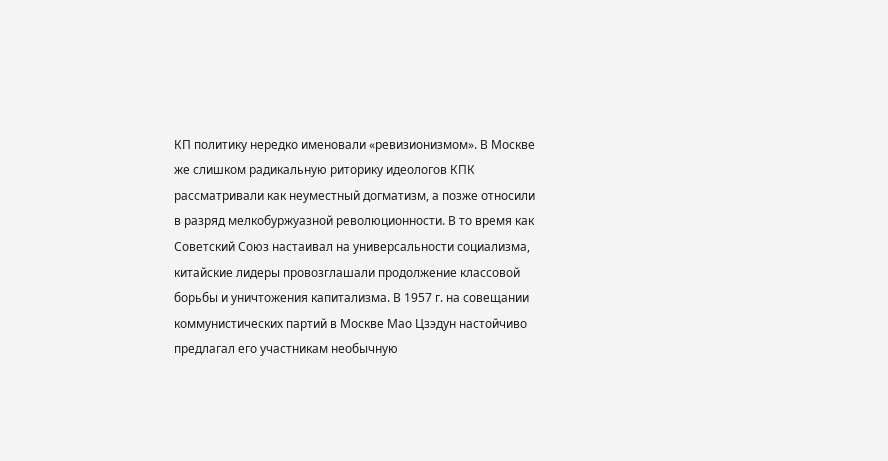КП политику нередко именовали «ревизионизмом». В Москве же слишком радикальную риторику идеологов КПК рассматривали как неуместный догматизм, а позже относили в разряд мелкобуржуазной революционности. В то время как Советский Союз настаивал на универсальности социализма, китайские лидеры провозглашали продолжение классовой борьбы и уничтожения капитализма. В 1957 г. на совещании коммунистических партий в Москве Мао Цзэдун настойчиво предлагал его участникам необычную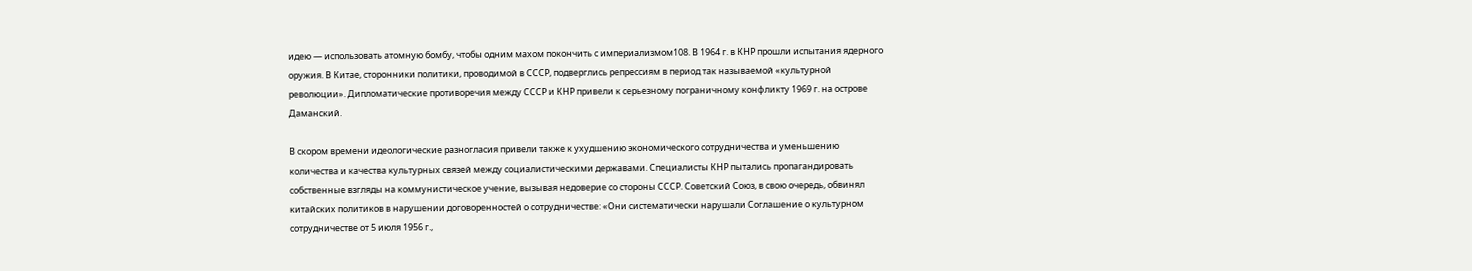идею — использовать атомную бомбу, чтобы одним махом покончить с империализмом108. В 1964 г. в КНР прошли испытания ядерного оружия. В Китае, сторонники политики, проводимой в СССР, подверглись репрессиям в период так называемой «культурной революции». Дипломатические противоречия между СССР и КНР привели к серьезному пограничному конфликту 1969 г. на острове Даманский.

В скором времени идеологические разногласия привели также к ухудшению экономического сотрудничества и уменьшению количества и качества культурных связей между социалистическими державами. Специалисты КНР пытались пропагандировать собственные взгляды на коммунистическое учение, вызывая недоверие со стороны СССР. Советский Союз, в свою очередь, обвинял китайских политиков в нарушении договоренностей о сотрудничестве: «Они систематически нарушали Соглашение о культурном сотрудничестве от 5 июля 1956 г.,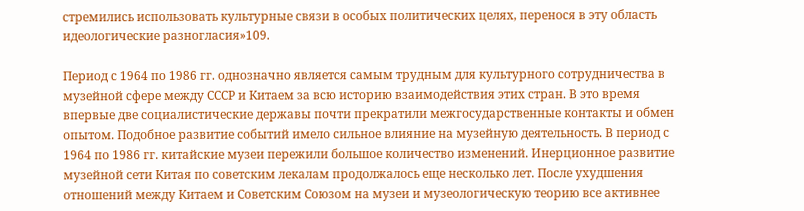стремились использовать культурные связи в особых политических целях, перенося в эту область идеологические разногласия»109.

Период с 1964 по 1986 гг. однозначно является самым трудным для культурного сотрудничества в музейной сфере между СССР и Китаем за всю историю взаимодействия этих стран. В это время впервые две социалистические державы почти прекратили межгосударственные контакты и обмен опытом. Подобное развитие событий имело сильное влияние на музейную деятельность. В период с 1964 по 1986 гг. китайские музеи пережили большое количество изменений. Инерционное развитие музейной сети Китая по советским лекалам продолжалось еще несколько лет. После ухудшения отношений между Китаем и Советским Союзом на музеи и музеологическую теорию все активнее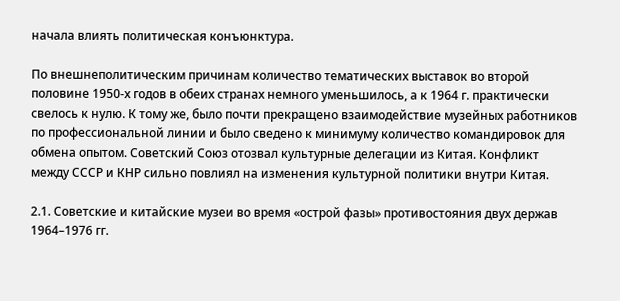начала влиять политическая конъюнктура.

По внешнеполитическим причинам количество тематических выставок во второй половине 1950-х годов в обеих странах немного уменьшилось, а к 1964 г. практически свелось к нулю. К тому же, было почти прекращено взаимодействие музейных работников по профессиональной линии и было сведено к минимуму количество командировок для обмена опытом. Советский Союз отозвал культурные делегации из Китая. Конфликт между СССР и КНР сильно повлиял на изменения культурной политики внутри Китая.

2.1. Советские и китайские музеи во время «острой фазы» противостояния двух держав 1964–1976 гг.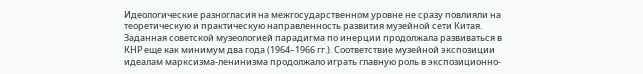Идеологические разногласия на межгосударственном уровне не сразу повлияли на теоретическую и практическую направленность развития музейной сети Китая. Заданная советской музеологией парадигма по инерции продолжала развиваться в КНР еще как минимум два года (1964–1966 гг.). Соответствие музейной экспозиции идеалам марксизма-ленинизма продолжало играть главную роль в экспозиционно-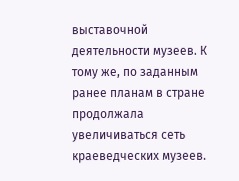выставочной деятельности музеев. К тому же, по заданным ранее планам в стране продолжала увеличиваться сеть краеведческих музеев.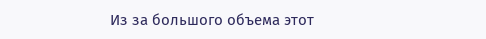Из за большого объема этот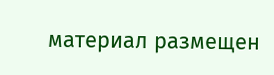материал размещен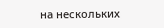на нескольких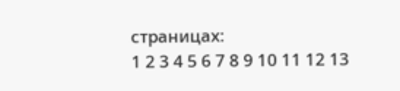страницах:
1 2 3 4 5 6 7 8 9 10 11 12 13